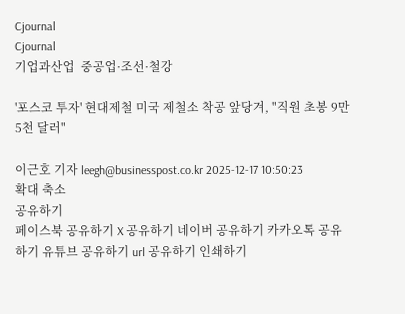Cjournal
Cjournal
기업과산업  중공업·조선·철강

'포스코 투자' 현대제철 미국 제철소 착공 앞당겨, "직원 초봉 9만5천 달러"

이근호 기자 leegh@businesspost.co.kr 2025-12-17 10:50:23
확대 축소
공유하기
페이스북 공유하기 X 공유하기 네이버 공유하기 카카오톡 공유하기 유튜브 공유하기 url 공유하기 인쇄하기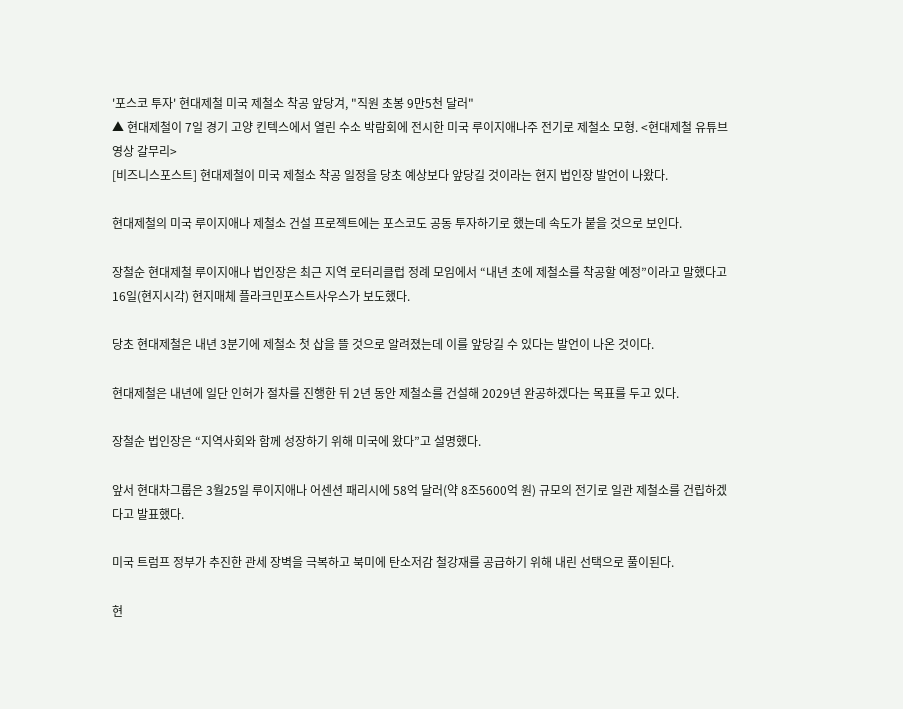'포스코 투자' 현대제철 미국 제철소 착공 앞당겨, "직원 초봉 9만5천 달러"
▲ 현대제철이 7일 경기 고양 킨텍스에서 열린 수소 박람회에 전시한 미국 루이지애나주 전기로 제철소 모형. <현대제철 유튜브 영상 갈무리>
[비즈니스포스트] 현대제철이 미국 제철소 착공 일정을 당초 예상보다 앞당길 것이라는 현지 법인장 발언이 나왔다.

현대제철의 미국 루이지애나 제철소 건설 프로젝트에는 포스코도 공동 투자하기로 했는데 속도가 붙을 것으로 보인다.

장철순 현대제철 루이지애나 법인장은 최근 지역 로터리클럽 정례 모임에서 “내년 초에 제철소를 착공할 예정”이라고 말했다고 16일(현지시각) 현지매체 플라크민포스트사우스가 보도했다.

당초 현대제철은 내년 3분기에 제철소 첫 삽을 뜰 것으로 알려졌는데 이를 앞당길 수 있다는 발언이 나온 것이다.

현대제철은 내년에 일단 인허가 절차를 진행한 뒤 2년 동안 제철소를 건설해 2029년 완공하겠다는 목표를 두고 있다.

장철순 법인장은 “지역사회와 함께 성장하기 위해 미국에 왔다”고 설명했다.

앞서 현대차그룹은 3월25일 루이지애나 어센션 패리시에 58억 달러(약 8조5600억 원) 규모의 전기로 일관 제철소를 건립하겠다고 발표했다.

미국 트럼프 정부가 추진한 관세 장벽을 극복하고 북미에 탄소저감 철강재를 공급하기 위해 내린 선택으로 풀이된다.

현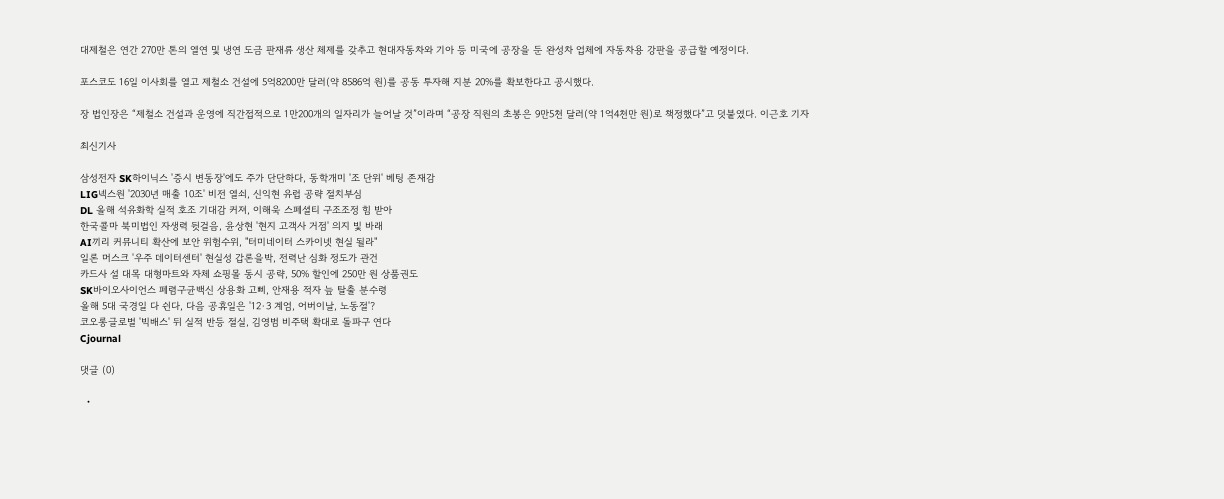대제철은 연간 270만 톤의 열연 및 냉연 도금 판재류 생산 체제를 갖추고 현대자동차와 기아 등 미국에 공장을 둔 완성차 업체에 자동차용 강판을 공급할 예정이다.

포스코도 16일 이사회를 열고 제철소 건설에 5억8200만 달러(약 8586억 원)를 공동 투자해 지분 20%를 확보한다고 공시했다.

장 법인장은 “제철소 건설과 운영에 직간접적으로 1만200개의 일자리가 늘어날 것”이라며 “공장 직원의 초봉은 9만5천 달러(약 1억4천만 원)로 책정했다”고 덧붙였다. 이근호 기자

최신기사

삼성전자 SK하이닉스 '증시 변동장'에도 주가 단단하다, 동학개미 '조 단위' 베팅 존재감
LIG넥스원 '2030년 매출 10조' 비전 열쇠, 신익현 유럽 공략 절치부심
DL 올해 석유화학 실적 호조 기대감 커져, 이해욱 스페셜티 구조조정 힘 받아
한국콜마 북미법인 자생력 뒷걸음, 윤상현 '현지 고객사 거점' 의지 빛 바래
AI끼리 커뮤니티 확산에 보안 위험수위, "터미네이터 스카이넷 현실 될라"
일론 머스크 '우주 데이터센터' 현실성 갑론을박, 전력난 심화 정도가 관건
카드사 설 대목 대형마트와 자체 쇼핑몰 동시 공략, 50% 할인에 250만 원 상품권도
SK바이오사이언스 페렴구균백신 상용화 고삐, 안재용 적자 늪 탈출 분수령
올해 5대 국경일 다 쉰다, 다음 공휴일은 '12·3 계엄, 어버이날, 노동절'?
코오롱글로벌 '빅배스' 뒤 실적 반등 절실, 김영범 비주택 확대로 돌파구 연다
Cjournal

댓글 (0)

  •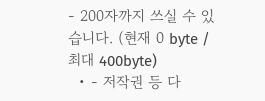- 200자까지 쓰실 수 있습니다. (현재 0 byte / 최대 400byte)
  • - 저작권 등 다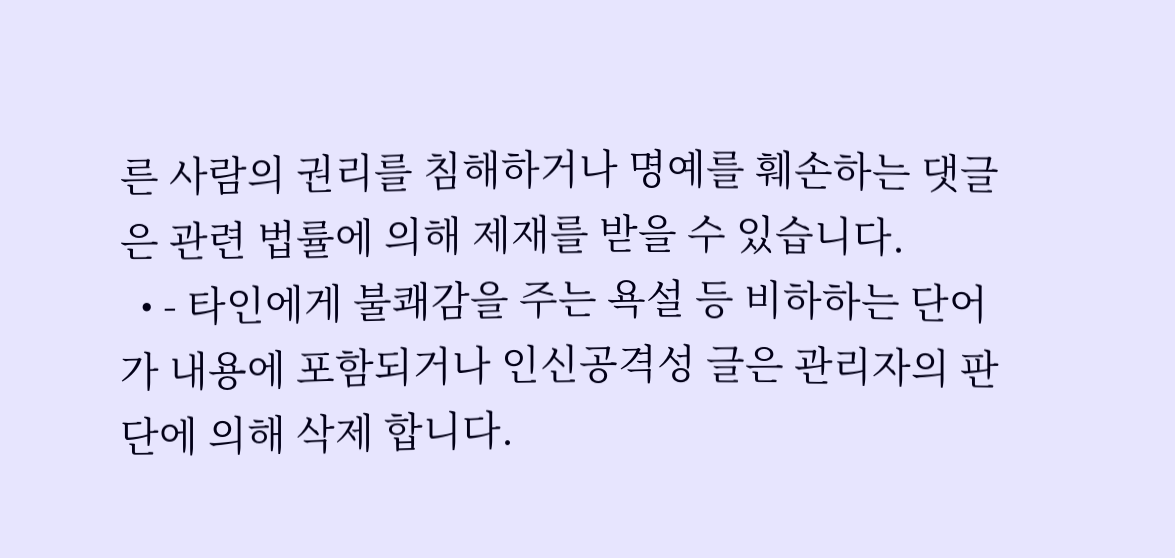른 사람의 권리를 침해하거나 명예를 훼손하는 댓글은 관련 법률에 의해 제재를 받을 수 있습니다.
  • - 타인에게 불쾌감을 주는 욕설 등 비하하는 단어가 내용에 포함되거나 인신공격성 글은 관리자의 판단에 의해 삭제 합니다.